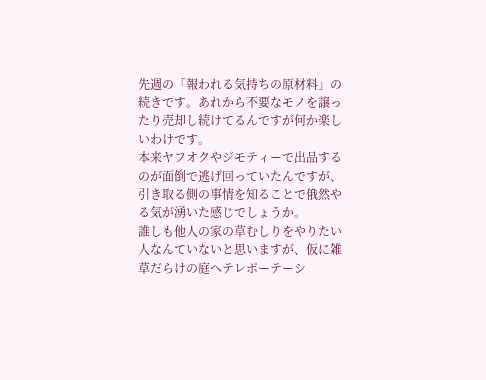先週の「報われる気持ちの原材料」の続きです。あれから不要なモノを譲ったり売却し続けてるんですが何か楽しいわけです。
本来ヤフオクやジモティーで出品するのが面倒で逃げ回っていたんですが、引き取る側の事情を知ることで俄然やる気が湧いた感じでしょうか。
誰しも他人の家の草むしりをやりたい人なんていないと思いますが、仮に雑草だらけの庭へテレポーテーシ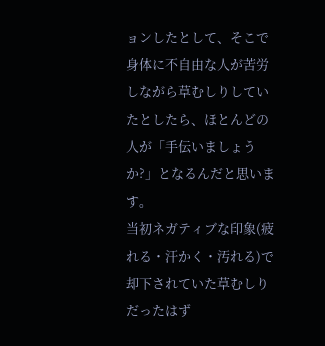ョンしたとして、そこで身体に不自由な人が苦労しながら草むしりしていたとしたら、ほとんどの人が「手伝いましょうか?」となるんだと思います。
当初ネガティブな印象(疲れる・汗かく・汚れる)で却下されていた草むしりだったはず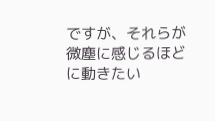ですが、それらが微塵に感じるほどに動きたい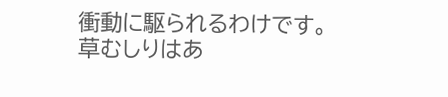衝動に駆られるわけです。
草むしりはあ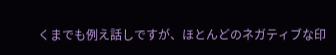くまでも例え話しですが、ほとんどのネガティブな印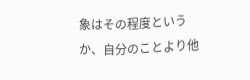象はその程度というか、自分のことより他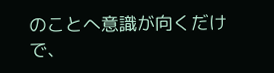のことへ意識が向くだけで、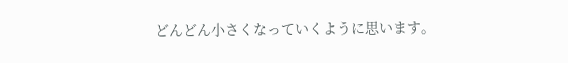どんどん小さくなっていくように思います。